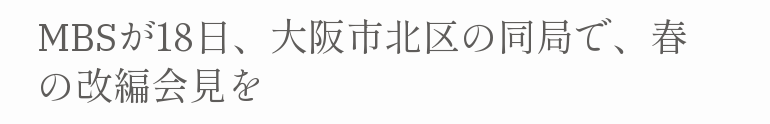MBSが18日、大阪市北区の同局で、春の改編会見を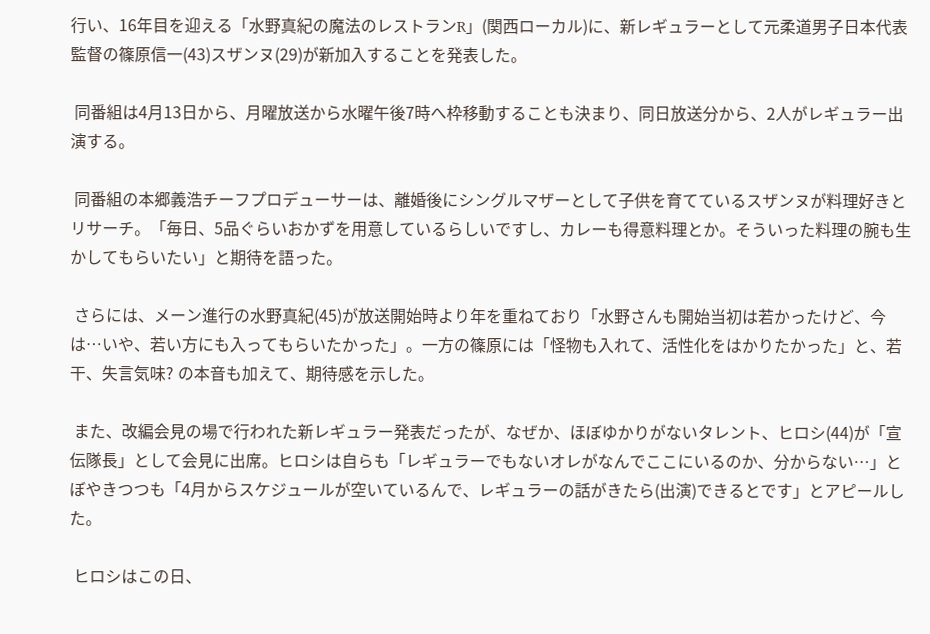行い、16年目を迎える「水野真紀の魔法のレストランR」(関西ローカル)に、新レギュラーとして元柔道男子日本代表監督の篠原信一(43)スザンヌ(29)が新加入することを発表した。

 同番組は4月13日から、月曜放送から水曜午後7時へ枠移動することも決まり、同日放送分から、2人がレギュラー出演する。

 同番組の本郷義浩チーフプロデューサーは、離婚後にシングルマザーとして子供を育てているスザンヌが料理好きとリサーチ。「毎日、5品ぐらいおかずを用意しているらしいですし、カレーも得意料理とか。そういった料理の腕も生かしてもらいたい」と期待を語った。

 さらには、メーン進行の水野真紀(45)が放送開始時より年を重ねており「水野さんも開始当初は若かったけど、今は…いや、若い方にも入ってもらいたかった」。一方の篠原には「怪物も入れて、活性化をはかりたかった」と、若干、失言気味? の本音も加えて、期待感を示した。

 また、改編会見の場で行われた新レギュラー発表だったが、なぜか、ほぼゆかりがないタレント、ヒロシ(44)が「宣伝隊長」として会見に出席。ヒロシは自らも「レギュラーでもないオレがなんでここにいるのか、分からない…」とぼやきつつも「4月からスケジュールが空いているんで、レギュラーの話がきたら(出演)できるとです」とアピールした。

 ヒロシはこの日、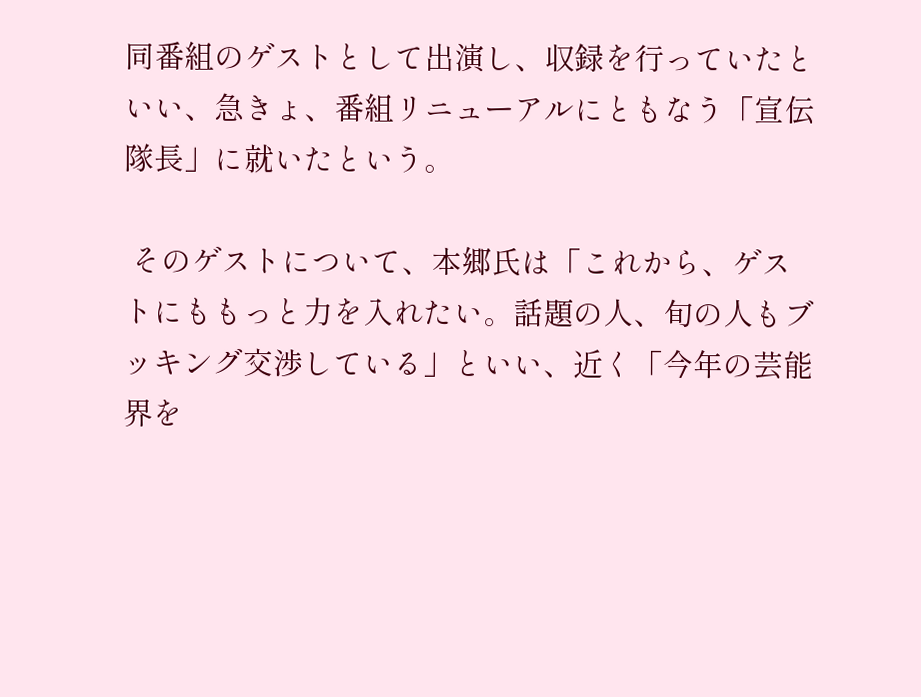同番組のゲストとして出演し、収録を行っていたといい、急きょ、番組リニューアルにともなう「宣伝隊長」に就いたという。

 そのゲストについて、本郷氏は「これから、ゲストにももっと力を入れたい。話題の人、旬の人もブッキング交渉している」といい、近く「今年の芸能界を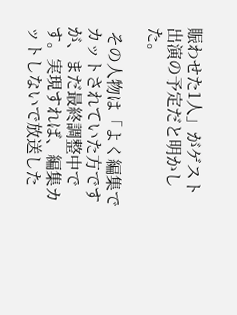賑わせた1人」がゲスト出演の予定だと明かした。

 その人物は「よく編集でカットされていた方ですが、まだ最終調整中です。実現すれば、編集カットしないで放送した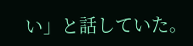い」と話していた。